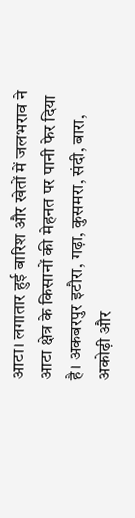आटा। लगातार हुई बारिश और खेतों में जलभराव ने आटा क्षेत्र के किसानों की मेहनत पर पानी फेर दिया है। अकबरपुर इटौरा, गढ़ा, कुसमरा, संदी, बारा, अकोढ़ी और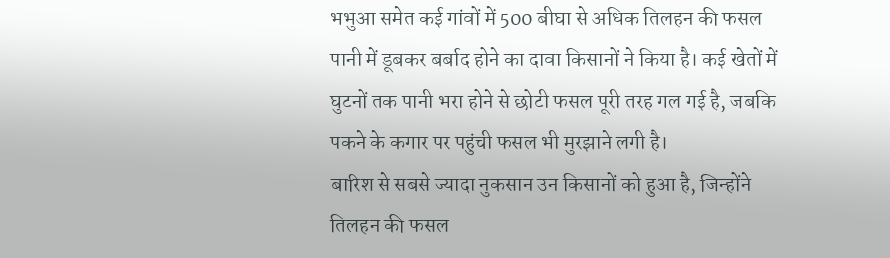भभुआ समेत कई गांवों में 500 बीघा से अधिक तिलहन की फसल पानी में डूबकर बर्बाद होने का दावा किसानों ने किया है। कई खेतों में घुटनों तक पानी भरा होने से छोटी फसल पूरी तरह गल गई है, जबकि पकने के कगार पर पहुंची फसल भी मुरझाने लगी है।
बारिश से सबसे ज्यादा नुकसान उन किसानों को हुआ है, जिन्होंने तिलहन की फसल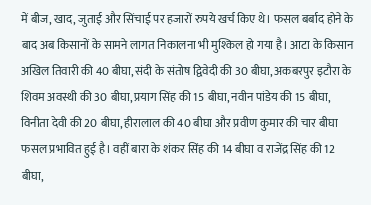में बीज, खाद, जुताई और सिंचाई पर हजारों रुपये खर्च किए थे। फसल बर्बाद होने के बाद अब किसानों के सामने लागत निकालना भी मुश्किल हो गया है। आटा के किसान अखिल तिवारी की 40 बीघा, संदी के संतोष द्विवेदी की 30 बीघा, अकबरपुर इटौरा के शिवम अवस्थी की 30 बीघा, प्रयाग सिंह की 15 बीघा, नवीन पांडेय की 15 बीघा, विनीता देवी की 20 बीघा, हीरालाल की 40 बीघा और प्रवीण कुमार की चार बीघा फसल प्रभावित हुई है। वहीं बारा के शंकर सिंह की 14 बीघा व राजेंद्र सिंह की 12 बीघा,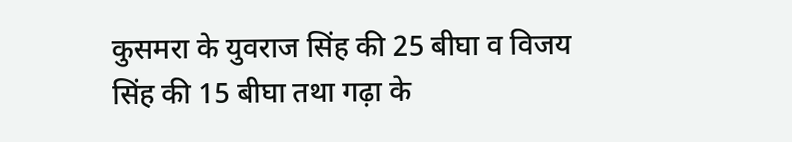कुसमरा के युवराज सिंह की 25 बीघा व विजय सिंह की 15 बीघा तथा गढ़ा के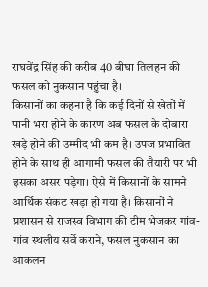राघवेंद्र सिंह की करीब 40 बीघा तिलहन की फसल को नुकसान पहुंचा है।
किसानों का कहना है कि कई दिनों से खेतों में पानी भरा होने के कारण अब फसल के दोबारा खड़े होने की उम्मीद भी कम है। उपज प्रभावित होने के साथ ही आगामी फसल की तैयारी पर भी इसका असर पड़ेगा। ऐसे में किसानों के सामने आर्थिक संकट खड़ा हो गया है। किसानों ने प्रशासन से राजस्व विभाग की टीम भेजकर गांव-गांव स्थलीय सर्वे कराने, फसल नुकसान का आकलन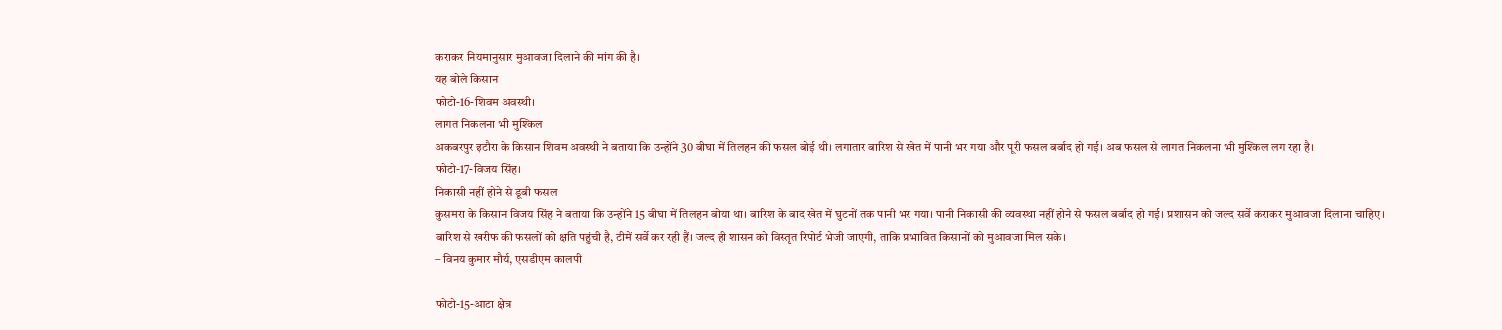कराकर नियमानुसार मुआवजा दिलाने की मांग की है।
यह बोले किसान
फोटो-16-शिवम अवस्थी।
लागत निकलना भी मुश्किल
अकबरपुर इटौरा के किसान शिवम अवस्थी ने बताया कि उन्होंने 30 बीघा में तिलहन की फसल बोई थी। लगातार बारिश से खेत में पानी भर गया और पूरी फसल बर्बाद हो गई। अब फसल से लागत निकलना भी मुश्किल लग रहा है।
फोटो-17-विजय सिंह।
निकासी नहीं होने से डूबी फसल
कुसमरा के किसान विजय सिंह ने बताया कि उन्होंने 15 बीघा में तिलहन बोया था। बारिश के बाद खेत में घुटनों तक पानी भर गया। पानी निकासी की व्यवस्था नहीं होने से फसल बर्बाद हो गई। प्रशासन को जल्द सर्वे कराकर मुआवजा दिलाना चाहिए।
बारिश से खरीफ की फसलों को क्षति पहुंची है, टीमें सर्वे कर रही हैं। जल्द ही शासन को विस्तृत रिपोर्ट भेजी जाएगी, ताकि प्रभावित किसानों को मुआवजा मिल सके।
– विनय कुमार मौर्य, एसडीएम कालपी

फोटो-15-आटा क्षेत्र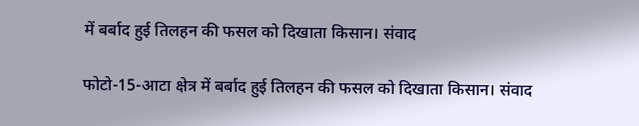में बर्बाद हुई तिलहन की फसल को दिखाता किसान। संवाद

फोटो-15-आटा क्षेत्र में बर्बाद हुई तिलहन की फसल को दिखाता किसान। संवाद